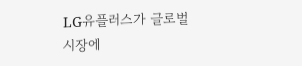LG유플러스가 글로벌 시장에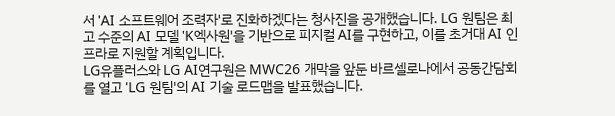서 'AI 소프트웨어 조력자'로 진화하겠다는 청사진을 공개했습니다. LG 원팀은 최고 수준의 AI 모델 'K엑사원'을 기반으로 피지컬 AI를 구현하고, 이를 초거대 AI 인프라로 지원할 계획입니다.
LG유플러스와 LG AI연구원은 MWC26 개막을 앞둔 바르셀로나에서 공동간담회를 열고 'LG 원팀'의 AI 기술 로드맵을 발표했습니다.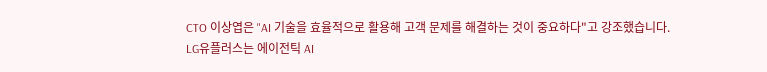CTO 이상엽은 "AI 기술을 효율적으로 활용해 고객 문제를 해결하는 것이 중요하다"고 강조했습니다.
LG유플러스는 에이전틱 AI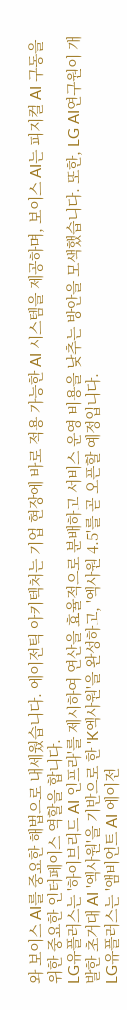와 보이스 AI를 중요한 해법으로 내세웠습니다. 에이전틱 아키텍처는 기업 현장에 바로 적용 가능한 AI 시스템을 제공하며, 보이스 AI는 피지컬 AI 구동을 위한 중요한 인터페이스 역할을 합니다.
LG유플러스는 '하이브리드 AI 인프라'를 제시하여 연산을 효율적으로 분배하고 서비스 운영 비용을 낮추는 방안을 모색했습니다. 또한, LG AI연구원이 개발한 초거대 AI '엑사원'을 기반으로 한 'K엑사원'을 완성하고, '엑사원 4.5'를 곧 오픈할 예정입니다.
LG유플러스는 '앰비언트 AI 에이전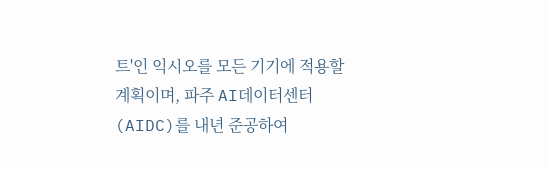트'인 익시오를 모든 기기에 적용할 계획이며, 파주 AI데이터센터(AIDC)를 내년 준공하여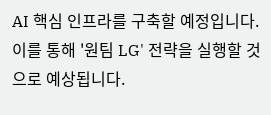AI 핵심 인프라를 구축할 예정입니다. 이를 통해 '원팀 LG' 전략을 실행할 것으로 예상됩니다.